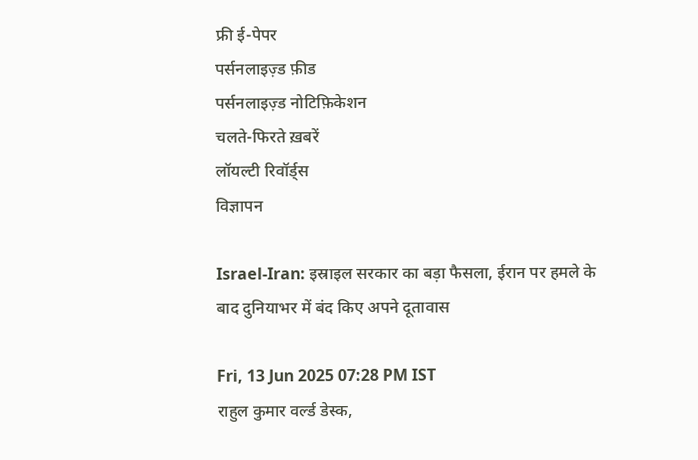फ्री ई-पेपर
पर्सनलाइज़्ड फ़ीड
पर्सनलाइज़्ड नोटिफ़िकेशन
चलते-फिरते ख़बरें
लॉयल्टी रिवॉर्ड्स
विज्ञापन

Israel-Iran: इस्राइल सरकार का बड़ा फैसला, ईरान पर हमले के बाद दुनियाभर में बंद किए अपने दूतावास

Fri, 13 Jun 2025 07:28 PM IST
राहुल कुमार वर्ल्ड डेस्क,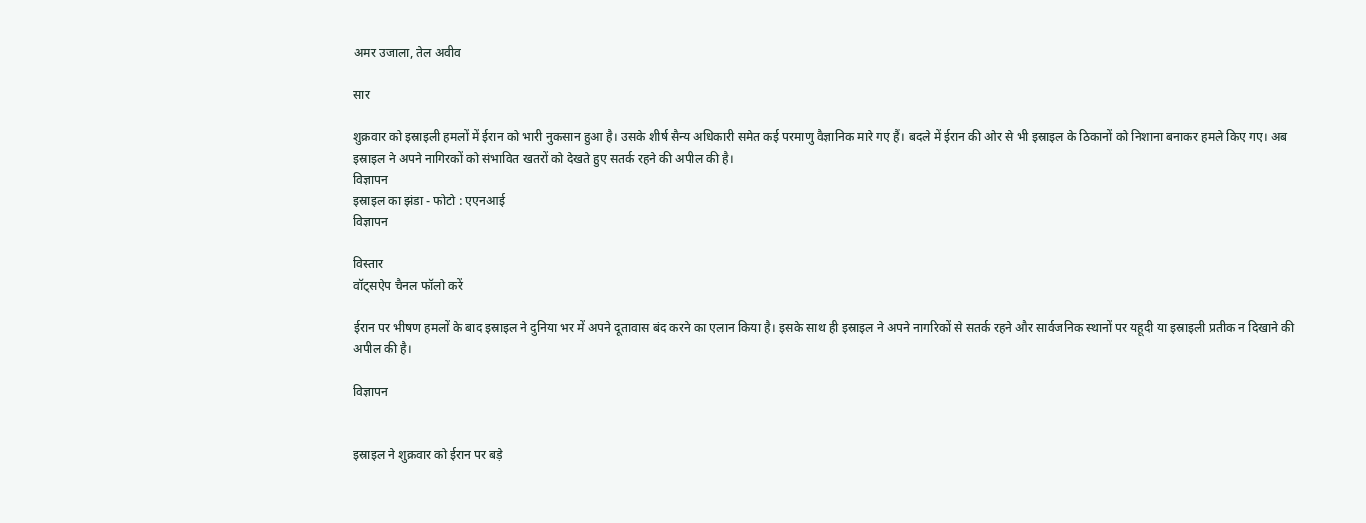अमर उजाला, तेल अवीव

सार

शुक्रवार को इस्राइली हमलों में ईरान को भारी नुकसान हुआ है। उसके शीर्ष सैन्य अधिकारी समेत कई परमाणु वैज्ञानिक मारे गए हैं। बदले में ईरान की ओर से भी इस्राइल के ठिकानों को निशाना बनाकर हमले किए गए। अब इस्राइल ने अपने नागिरकों को संभावित खतरों को देखते हुए सतर्क रहने की अपील की है।
विज्ञापन
इस्राइल का झंडा - फोटो : एएनआई
विज्ञापन

विस्तार
वॉट्सऐप चैनल फॉलो करें

ईरान पर भीषण हमलों के बाद इस्राइल ने दुनिया भर में अपने दूतावास बंद करने का एलान किया है। इसके साथ ही इस्राइल ने अपने नागरिकों से सतर्क रहने और सार्वजनिक स्थानों पर यहूदी या इस्राइली प्रतीक न दिखाने की अपील की है।

विज्ञापन


इस्राइल ने शुक्रवार को ईरान पर बड़े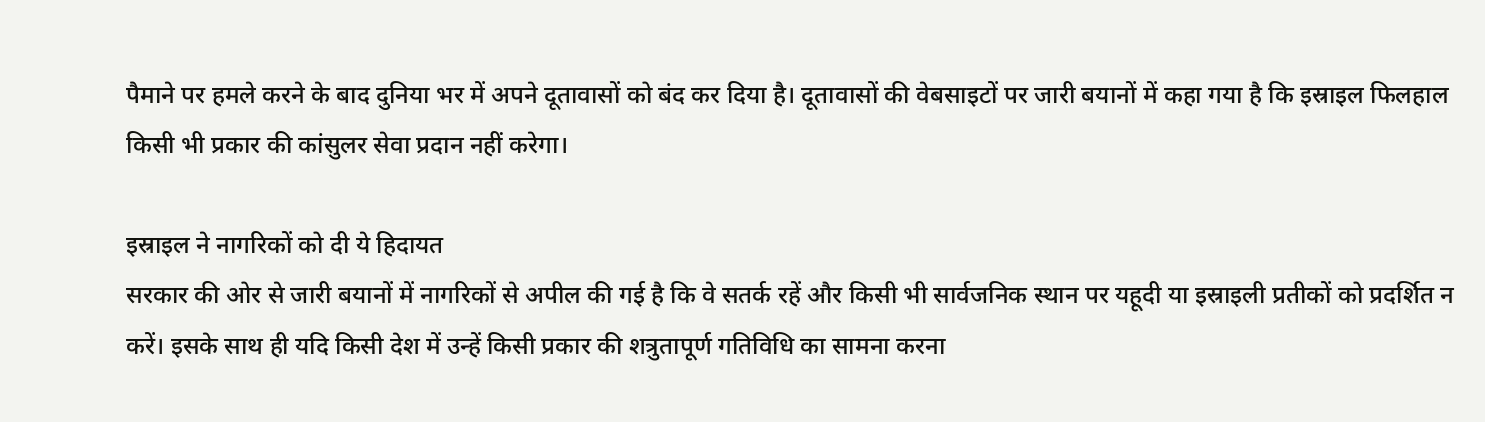पैमाने पर हमले करने के बाद दुनिया भर में अपने दूतावासों को बंद कर दिया है। दूतावासों की वेबसाइटों पर जारी बयानों में कहा गया है कि इस्राइल फिलहाल किसी भी प्रकार की कांसुलर सेवा प्रदान नहीं करेगा।

इस्राइल ने नागरिकों को दी ये हिदायत
सरकार की ओर से जारी बयानों में नागरिकों से अपील की गई है कि वे सतर्क रहें और किसी भी सार्वजनिक स्थान पर यहूदी या इस्राइली प्रतीकों को प्रदर्शित न करें। इसके साथ ही यदि किसी देश में उन्हें किसी प्रकार की शत्रुतापूर्ण गतिविधि का सामना करना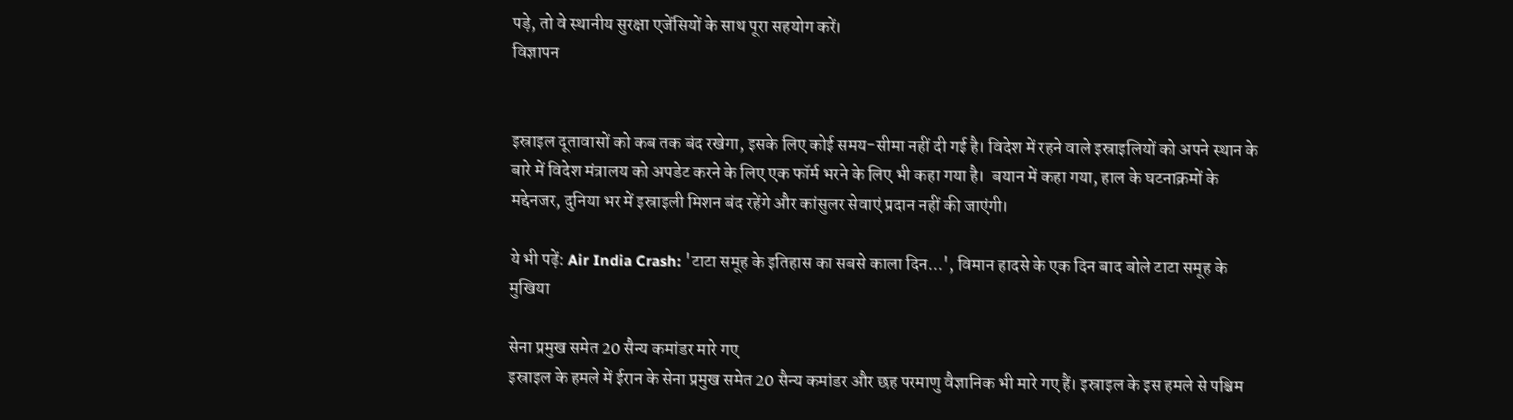पड़े, तो वे स्थानीय सुरक्षा एजेंसियों के साथ पूरा सहयोग करें।
विज्ञापन


इस्राइल दूतावासों को कब तक बंद रखेगा, इसके लिए कोई समय-सीमा नहीं दी गई है। विदेश में रहने वाले इस्राइलियों को अपने स्थान के बारे में विदेश मंत्रालय को अपडेट करने के लिए एक फॉर्म भरने के लिए भी कहा गया है।  बयान में कहा गया, हाल के घटनाक्रमों के मद्देनजर, दुनिया भर में इस्राइली मिशन बंद रहेंगे और कांसुलर सेवाएं प्रदान नहीं की जाएंगी।

ये भी पढ़ें: Air India Crash: 'टाटा समूह के इतिहास का सबसे काला दिन...', विमान हादसे के एक दिन बाद बोले टाटा समूह के मुखिया

सेना प्रमुख समेत 20 सैन्य कमांडर मारे गए
इस्राइल के हमले में ईरान के सेना प्रमुख समेत 20 सैन्य कमांडर और छह परमाणु वैज्ञानिक भी मारे गए हैं। इस्राइल के इस हमले से पश्चिम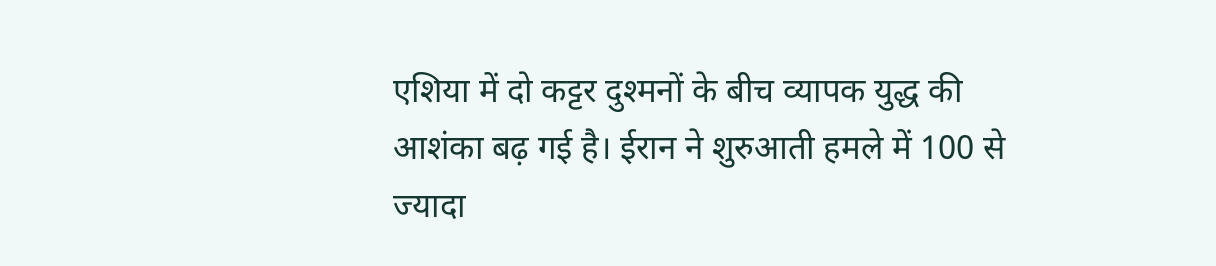एशिया में दो कट्टर दुश्मनों के बीच व्यापक युद्ध की आशंका बढ़ गई है। ईरान ने शुरुआती हमले में 100 से ज्यादा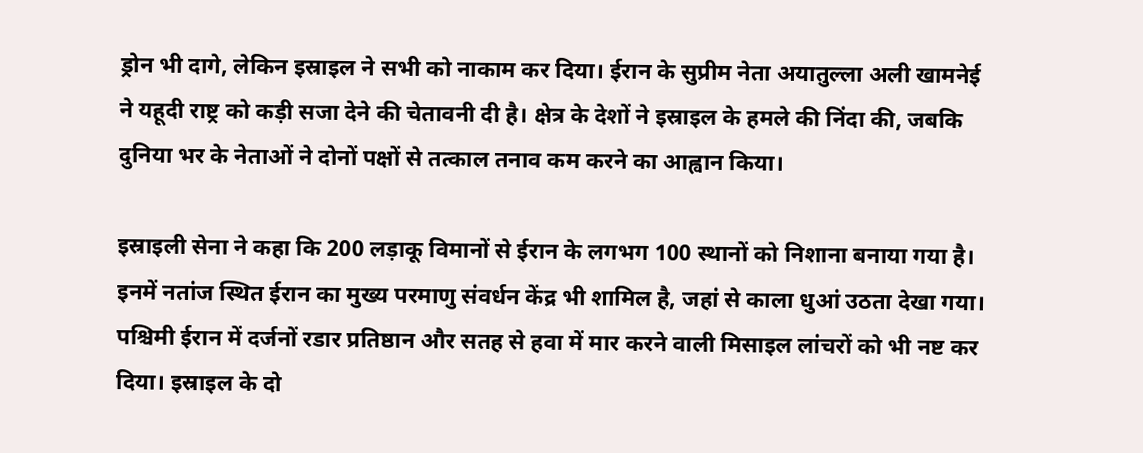ड्रोन भी दागे, लेकिन इस्राइल ने सभी को नाकाम कर दिया। ईरान के सुप्रीम नेता अयातुल्ला अली खामनेई ने यहूदी राष्ट्र को कड़ी सजा देने की चेतावनी दी है। क्षेत्र के देशों ने इस्राइल के हमले की निंदा की, जबकि दुनिया भर के नेताओं ने दोनों पक्षों से तत्काल तनाव कम करने का आह्वान किया।

इस्राइली सेना ने कहा कि 200 लड़ाकू विमानों से ईरान के लगभग 100 स्थानों को निशाना बनाया गया है। इनमें नतांज स्थित ईरान का मुख्य परमाणु संवर्धन केंद्र भी शामिल है, जहां से काला धुआं उठता देखा गया। पश्चिमी ईरान में दर्जनों रडार प्रतिष्ठान और सतह से हवा में मार करने वाली मिसाइल लांचरों को भी नष्ट कर दिया। इस्राइल के दो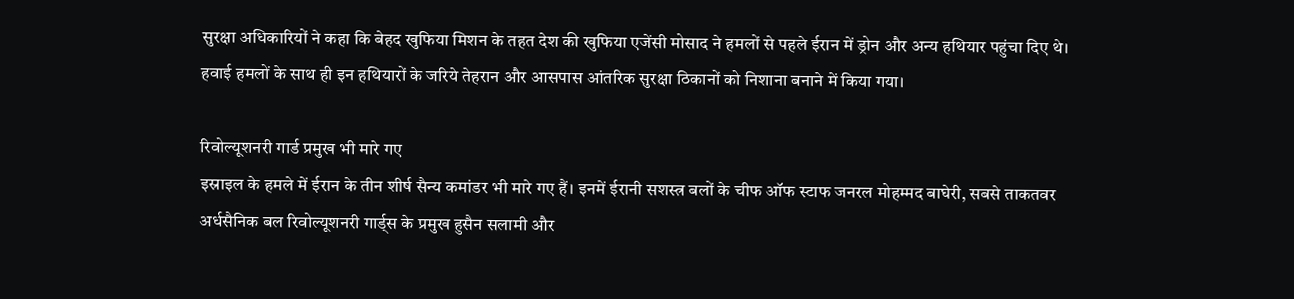सुरक्षा अधिकारियों ने कहा कि बेहद खुफिया मिशन के तहत देश की खुफिया एजेंसी मोसाद ने हमलों से पहले ईरान में ड्रोन और अन्य हथियार पहुंचा दिए थे। हवाई हमलों के साथ ही इन हथियारों के जरिये तेहरान और आसपास आंतरिक सुरक्षा ठिकानों को निशाना बनाने में किया गया।

रिवोल्यूशनरी गार्ड प्रमुख भी मारे गए
इस्राइल के हमले में ईरान के तीन शीर्ष सैन्य कमांडर भी मारे गए हैं। इनमें ईरानी सशस्त्र बलों के चीफ ऑफ स्टाफ जनरल मोहम्मद बाघेरी, सबसे ताकतवर अर्धसैनिक बल रिवोल्यूशनरी गार्ड्स के प्रमुख हुसैन सलामी और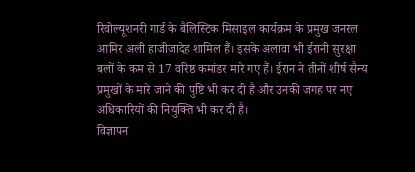रिवोल्यूशनरी गार्ड के बैलिस्टिक मिसाइल कार्यक्रम के प्रमुख जनरल आमिर अली हाजीजादेह शामिल हैं। इसके अलावा भी ईरानी सुरक्षा बलों के कम से 17 वरिष्ठ कमांडर मारे गए हैं। ईरान ने तीनों शीर्ष सैन्य प्रमुखों के मारे जाने की पुष्टि भी कर दी है और उनकी जगह पर नए अधिकारियों की नियुक्ति भी कर दी है।
विज्ञापन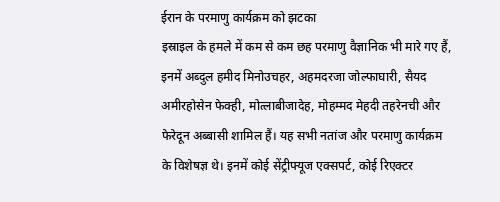ईरान के परमाणु कार्यक्रम को झटका
इस्राइल के हमले में कम से कम छह परमाणु वैज्ञानिक भी मारे गए हैं, इनमें अब्दुल हमीद मिनोउचहर, अहमदरजा जोल्फाघारी, सैयद अमीरहोसेन फेक्ही, मोत्लाबीजादेह, मोहम्मद मेहदी तहरेनची और फेरेदून अब्बासी शामिल हैं। यह सभी नतांज और परमाणु कार्यक्रम के विशेषज्ञ थे। इनमें कोई सेंट्रीफ्यूज एक्सपर्ट, कोई रिएक्टर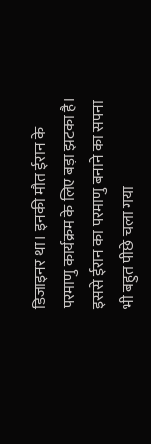डिजाइनर था। इनकी मौत ईरान के परमाणु कार्यक्रम के लिए बड़ा झटका है। इससे ईरान का परमाणु बनाने का सपना भी बहुत पीछे चला गया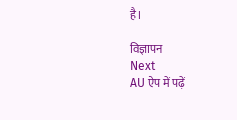है।

विज्ञापन
Next
AU ऐप में पढ़ें